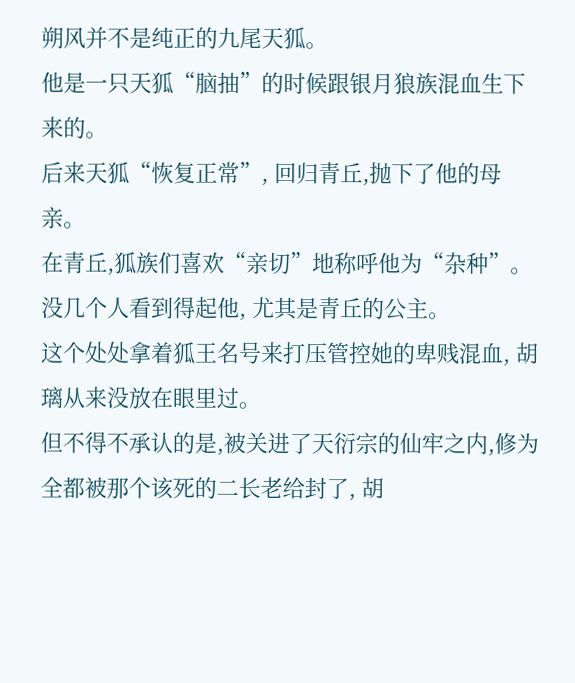朔风并不是纯正的九尾天狐。
他是一只天狐“脑抽”的时候跟银月狼族混血生下来的。
后来天狐“恢复正常”, 回归青丘,抛下了他的母亲。
在青丘,狐族们喜欢“亲切”地称呼他为“杂种”。
没几个人看到得起他, 尤其是青丘的公主。
这个处处拿着狐王名号来打压管控她的卑贱混血, 胡璃从来没放在眼里过。
但不得不承认的是,被关进了天衍宗的仙牢之内,修为全都被那个该死的二长老给封了, 胡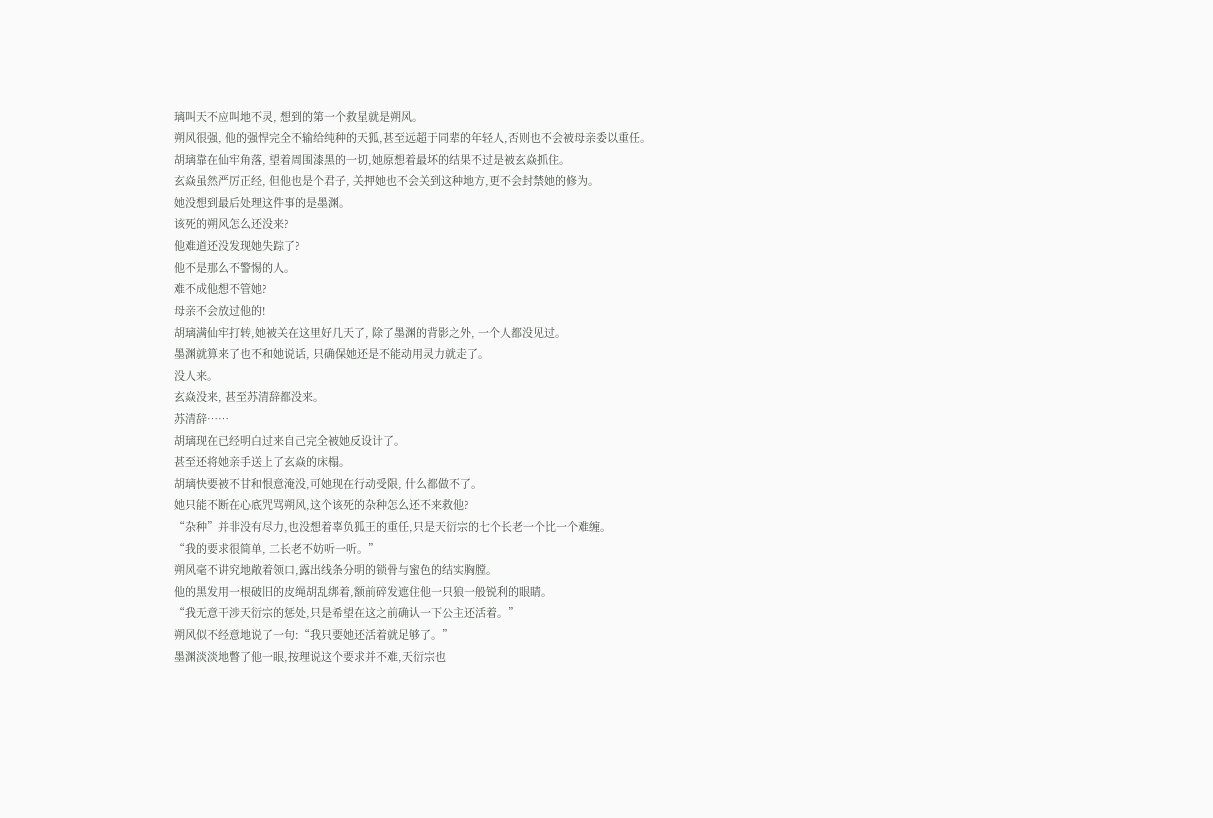璃叫天不应叫地不灵, 想到的第一个救星就是朔风。
朔风很强, 他的强悍完全不输给纯种的天狐,甚至远超于同辈的年轻人,否则也不会被母亲委以重任。
胡璃靠在仙牢角落, 望着周围漆黑的一切,她原想着最坏的结果不过是被玄焱抓住。
玄焱虽然严厉正经, 但他也是个君子, 关押她也不会关到这种地方,更不会封禁她的修为。
她没想到最后处理这件事的是墨渊。
该死的朔风怎么还没来?
他难道还没发现她失踪了?
他不是那么不警惕的人。
难不成他想不管她?
母亲不会放过他的!
胡璃满仙牢打转,她被关在这里好几天了, 除了墨渊的背影之外, 一个人都没见过。
墨渊就算来了也不和她说话, 只确保她还是不能动用灵力就走了。
没人来。
玄焱没来, 甚至苏清辞都没来。
苏清辞……
胡璃现在已经明白过来自己完全被她反设计了。
甚至还将她亲手送上了玄焱的床榻。
胡璃快要被不甘和恨意淹没,可她现在行动受限, 什么都做不了。
她只能不断在心底咒骂朔风,这个该死的杂种怎么还不来救他?
“杂种”并非没有尽力,也没想着辜负狐王的重任,只是天衍宗的七个长老一个比一个难缠。
“我的要求很简单, 二长老不妨听一听。”
朔风毫不讲究地敞着领口,露出线条分明的锁骨与蜜色的结实胸膛。
他的黑发用一根破旧的皮绳胡乱绑着,额前碎发遮住他一只狼一般锐利的眼睛。
“我无意干涉天衍宗的惩处,只是希望在这之前确认一下公主还活着。”
朔风似不经意地说了一句:“我只要她还活着就足够了。”
墨渊淡淡地瞥了他一眼,按理说这个要求并不难,天衍宗也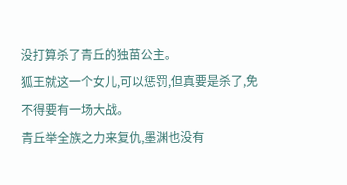没打算杀了青丘的独苗公主。
狐王就这一个女儿,可以惩罚,但真要是杀了,免不得要有一场大战。
青丘举全族之力来复仇,墨渊也没有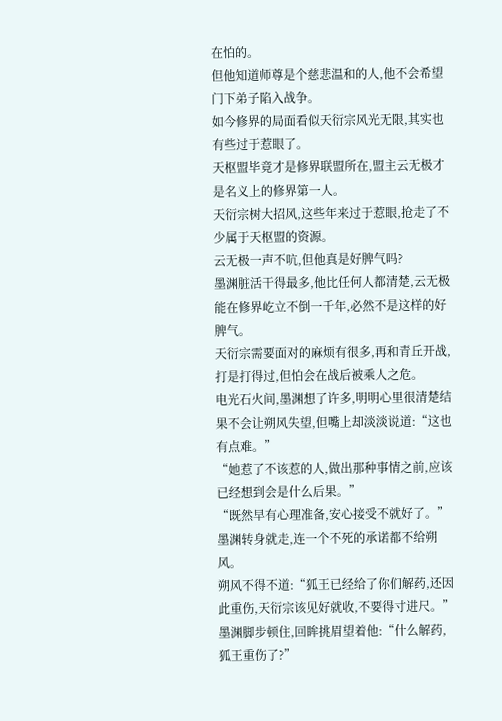在怕的。
但他知道师尊是个慈悲温和的人,他不会希望门下弟子陷入战争。
如今修界的局面看似天衍宗风光无限,其实也有些过于惹眼了。
天枢盟毕竟才是修界联盟所在,盟主云无极才是名义上的修界第一人。
天衍宗树大招风,这些年来过于惹眼,抢走了不少属于天枢盟的资源。
云无极一声不吭,但他真是好脾气吗?
墨渊脏活干得最多,他比任何人都清楚,云无极能在修界屹立不倒一千年,必然不是这样的好脾气。
天衍宗需要面对的麻烦有很多,再和青丘开战,打是打得过,但怕会在战后被乘人之危。
电光石火间,墨渊想了许多,明明心里很清楚结果不会让朔风失望,但嘴上却淡淡说道:“这也有点难。”
“她惹了不该惹的人,做出那种事情之前,应该已经想到会是什么后果。”
“既然早有心理准备,安心接受不就好了。”
墨渊转身就走,连一个不死的承诺都不给朔风。
朔风不得不道:“狐王已经给了你们解药,还因此重伤,天衍宗该见好就收,不要得寸进尺。”
墨渊脚步顿住,回眸挑眉望着他:“什么解药,狐王重伤了?”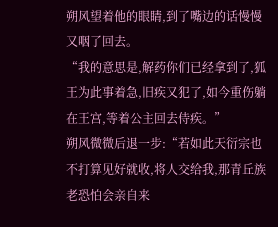朔风望着他的眼睛,到了嘴边的话慢慢又咽了回去。
“我的意思是,解药你们已经拿到了,狐王为此事着急,旧疾又犯了,如今重伤躺在王宫,等着公主回去侍疾。”
朔风微微后退一步:“若如此天衍宗也不打算见好就收,将人交给我,那青丘族老恐怕会亲自来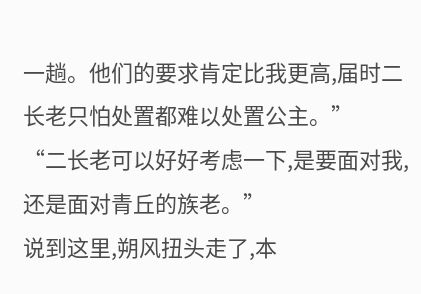一趟。他们的要求肯定比我更高,届时二长老只怕处置都难以处置公主。”
“二长老可以好好考虑一下,是要面对我,还是面对青丘的族老。”
说到这里,朔风扭头走了,本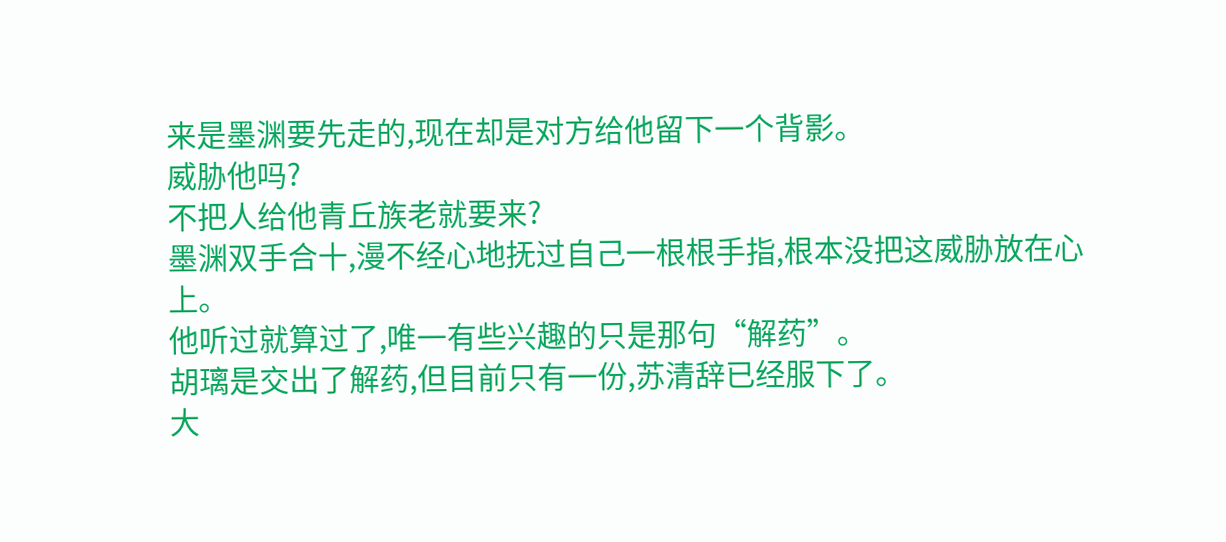来是墨渊要先走的,现在却是对方给他留下一个背影。
威胁他吗?
不把人给他青丘族老就要来?
墨渊双手合十,漫不经心地抚过自己一根根手指,根本没把这威胁放在心上。
他听过就算过了,唯一有些兴趣的只是那句“解药”。
胡璃是交出了解药,但目前只有一份,苏清辞已经服下了。
大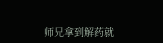师兄拿到解药就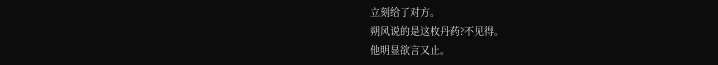立刻给了对方。
朔风说的是这枚丹药?不见得。
他明显欲言又止。